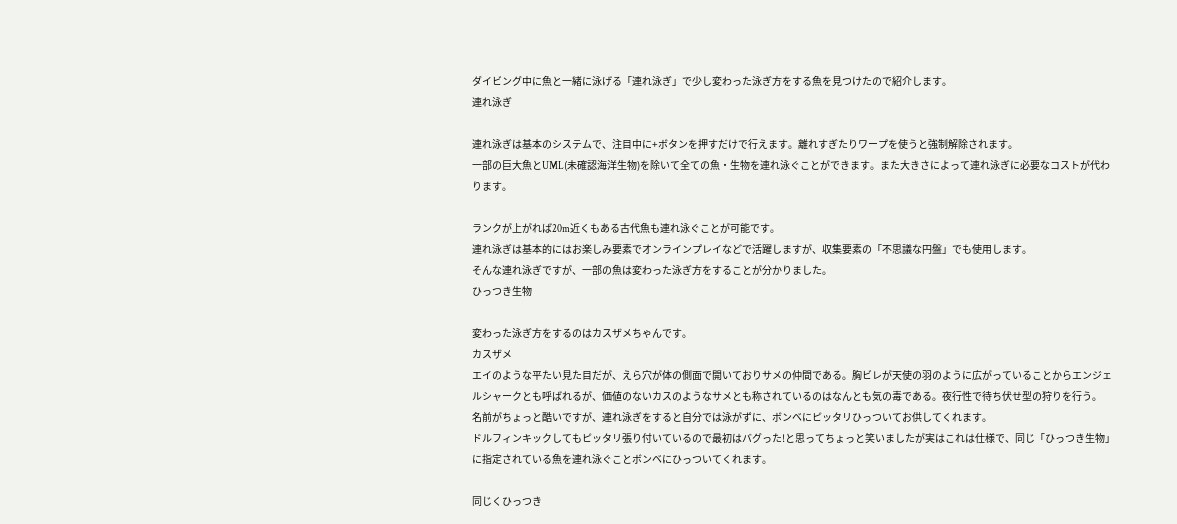ダイビング中に魚と一緒に泳げる「連れ泳ぎ」で少し変わった泳ぎ方をする魚を見つけたので紹介します。
連れ泳ぎ

連れ泳ぎは基本のシステムで、注目中に+ボタンを押すだけで行えます。離れすぎたりワープを使うと強制解除されます。
一部の巨大魚とUML(未確認海洋生物)を除いて全ての魚・生物を連れ泳ぐことができます。また大きさによって連れ泳ぎに必要なコストが代わります。

ランクが上がれば20m近くもある古代魚も連れ泳ぐことが可能です。
連れ泳ぎは基本的にはお楽しみ要素でオンラインプレイなどで活躍しますが、収集要素の「不思議な円盤」でも使用します。
そんな連れ泳ぎですが、一部の魚は変わった泳ぎ方をすることが分かりました。
ひっつき生物

変わった泳ぎ方をするのはカスザメちゃんです。
カスザメ
エイのような平たい見た目だが、えら穴が体の側面で開いておりサメの仲間である。胸ビレが天使の羽のように広がっていることからエンジェルシャークとも呼ばれるが、価値のないカスのようなサメとも称されているのはなんとも気の毒である。夜行性で待ち伏せ型の狩りを行う。
名前がちょっと酷いですが、連れ泳ぎをすると自分では泳がずに、ボンベにピッタリひっついてお供してくれます。
ドルフィンキックしてもピッタリ張り付いているので最初はバグった!と思ってちょっと笑いましたが実はこれは仕様で、同じ「ひっつき生物」に指定されている魚を連れ泳ぐことボンベにひっついてくれます。

同じくひっつき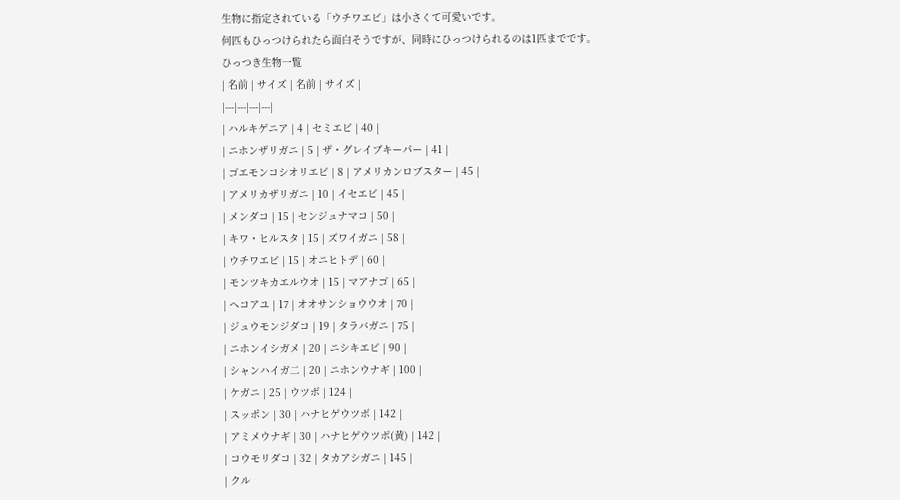生物に指定されている「ウチワエビ」は小さくて可愛いです。
何匹もひっつけられたら面白そうですが、同時にひっつけられるのは1匹までです。
ひっつき生物一覧
| 名前 | サイズ | 名前 | サイズ |
|---|---|---|---|
| ハルキゲニア | 4 | セミエビ | 40 |
| ニホンザリガニ | 5 | ザ・グレイブキーパー | 41 |
| ゴエモンコシオリエビ | 8 | アメリカンロブスター | 45 |
| アメリカザリガニ | 10 | イセエビ | 45 |
| メンダコ | 15 | センジュナマコ | 50 |
| キワ・ヒルスタ | 15 | ズワイガニ | 58 |
| ウチワエビ | 15 | オニヒトデ | 60 |
| モンツキカエルウオ | 15 | マアナゴ | 65 |
| ヘコアユ | 17 | オオサンショウウオ | 70 |
| ジュウモンジダコ | 19 | タラバガニ | 75 |
| ニホンイシガメ | 20 | ニシキエビ | 90 |
| シャンハイガ二 | 20 | ニホンウナギ | 100 |
| ケガニ | 25 | ウツボ | 124 |
| スッポン | 30 | ハナヒゲウツボ | 142 |
| アミメウナギ | 30 | ハナヒゲウツボ(黄) | 142 |
| コウモリダコ | 32 | タカアシガニ | 145 |
| クル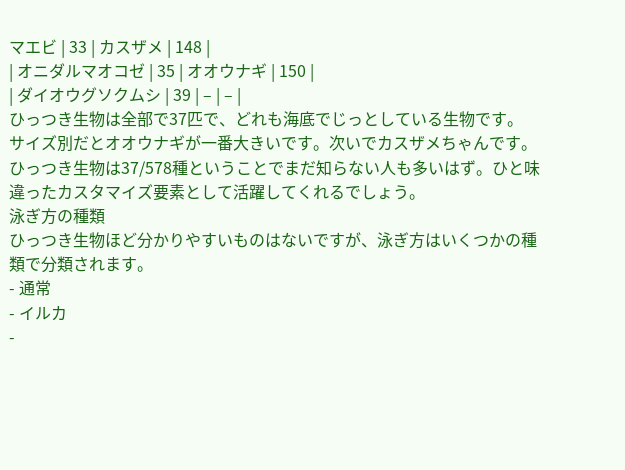マエビ | 33 | カスザメ | 148 |
| オニダルマオコゼ | 35 | オオウナギ | 150 |
| ダイオウグソクムシ | 39 | – | – |
ひっつき生物は全部で37匹で、どれも海底でじっとしている生物です。
サイズ別だとオオウナギが一番大きいです。次いでカスザメちゃんです。
ひっつき生物は37/578種ということでまだ知らない人も多いはず。ひと味違ったカスタマイズ要素として活躍してくれるでしょう。
泳ぎ方の種類
ひっつき生物ほど分かりやすいものはないですが、泳ぎ方はいくつかの種類で分類されます。
- 通常
- イルカ
-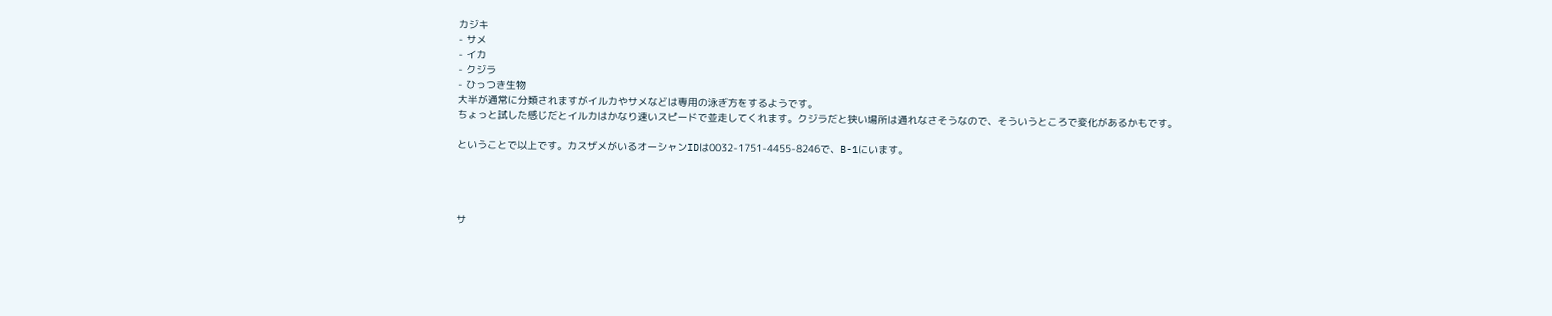カジキ
- サメ
- イカ
- クジラ
- ひっつき生物
大半が通常に分類されますがイルカやサメなどは専用の泳ぎ方をするようです。
ちょっと試した感じだとイルカはかなり速いスピードで並走してくれます。クジラだと狭い場所は通れなさそうなので、そういうところで変化があるかもです。

ということで以上です。カスザメがいるオーシャンIDは0032-1751-4455-8246で、B-1にいます。




サ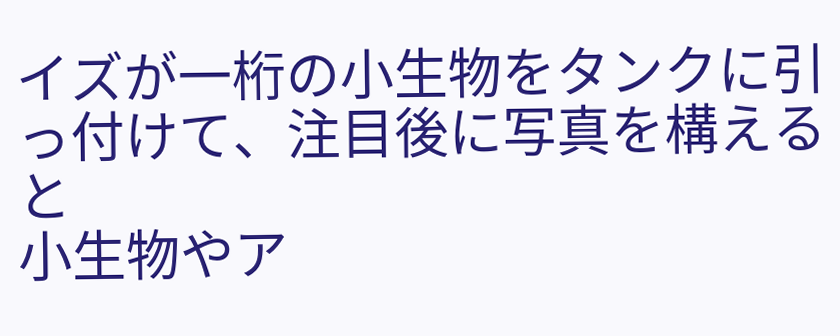イズが一桁の小生物をタンクに引っ付けて、注目後に写真を構えると
小生物やア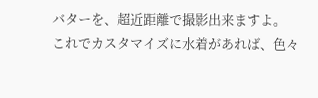バターを、超近距離で撮影出来ますよ。
これでカスタマイズに水着があれば、色々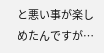と悪い事が楽しめたんですが…